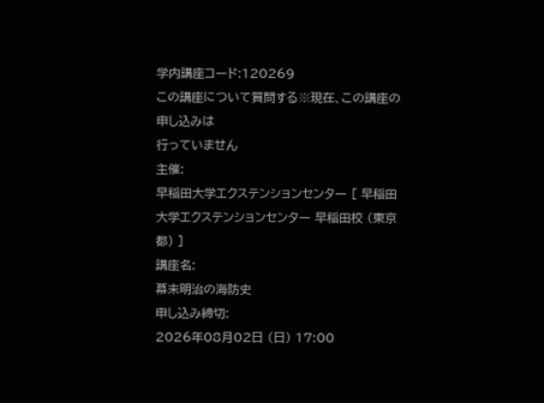学内講座コード:120269
この講座について質問する※現在、この講座の申し込みは
行っていません
主催:
早稲田大学エクステンションセンター [ 早稲田大学エクステンションセンター 早稲田校 (東京都) ]
講座名:
幕末明治の海防史
申し込み締切:
2026年08月02日 (日) 17:00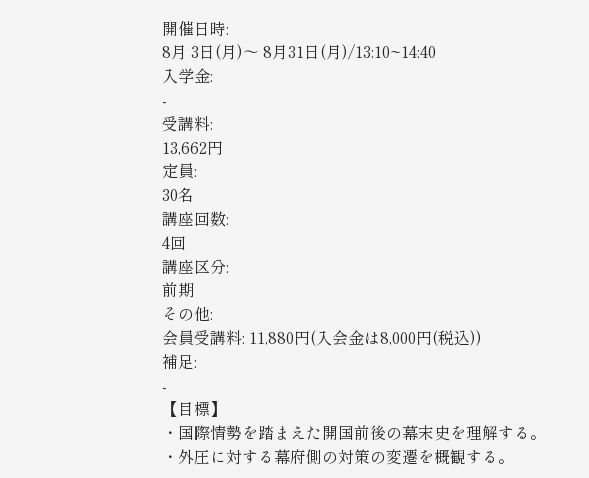開催日時:
8月 3日(月)〜 8月31日(月)/13:10~14:40
入学金:
-
受講料:
13,662円
定員:
30名
講座回数:
4回
講座区分:
前期
その他:
会員受講料: 11,880円(入会金は8,000円(税込))
補足:
-
【目標】
・国際情勢を踏まえた開国前後の幕末史を理解する。
・外圧に対する幕府側の対策の変遷を概観する。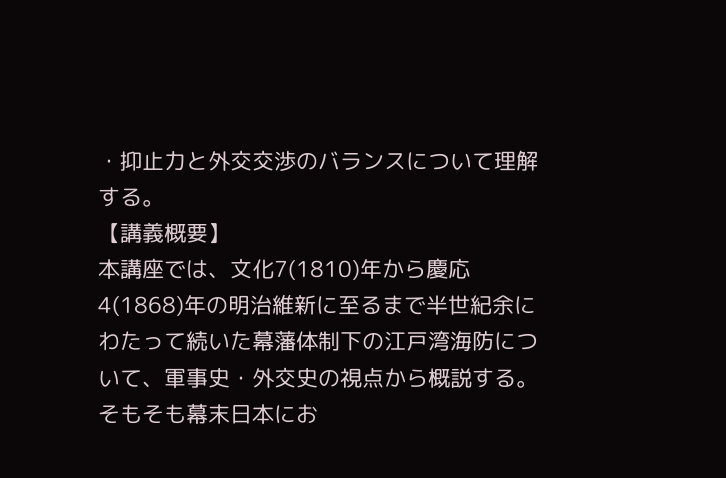・抑止力と外交交渉のバランスについて理解する。
【講義概要】
本講座では、文化7(1810)年から慶応4(1868)年の明治維新に至るまで半世紀余にわたって続いた幕藩体制下の江戸湾海防について、軍事史・外交史の視点から概説する。そもそも幕末日本にお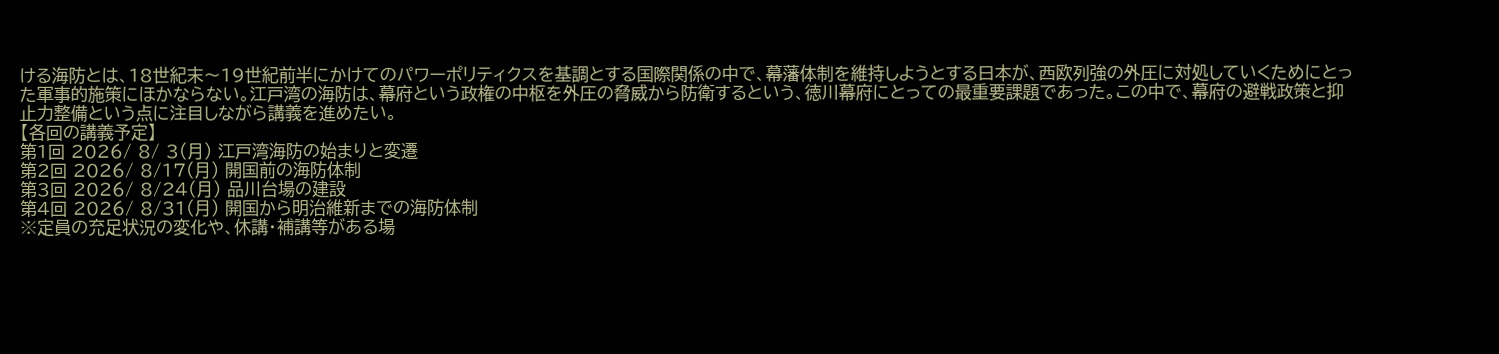ける海防とは、18世紀末〜19世紀前半にかけてのパワーポリティクスを基調とする国際関係の中で、幕藩体制を維持しようとする日本が、西欧列強の外圧に対処していくためにとった軍事的施策にほかならない。江戸湾の海防は、幕府という政権の中枢を外圧の脅威から防衛するという、徳川幕府にとっての最重要課題であった。この中で、幕府の避戦政策と抑止力整備という点に注目しながら講義を進めたい。
【各回の講義予定】
第1回 2026/ 8/ 3(月) 江戸湾海防の始まりと変遷
第2回 2026/ 8/17(月) 開国前の海防体制
第3回 2026/ 8/24(月) 品川台場の建設
第4回 2026/ 8/31(月) 開国から明治維新までの海防体制
※定員の充足状況の変化や、休講・補講等がある場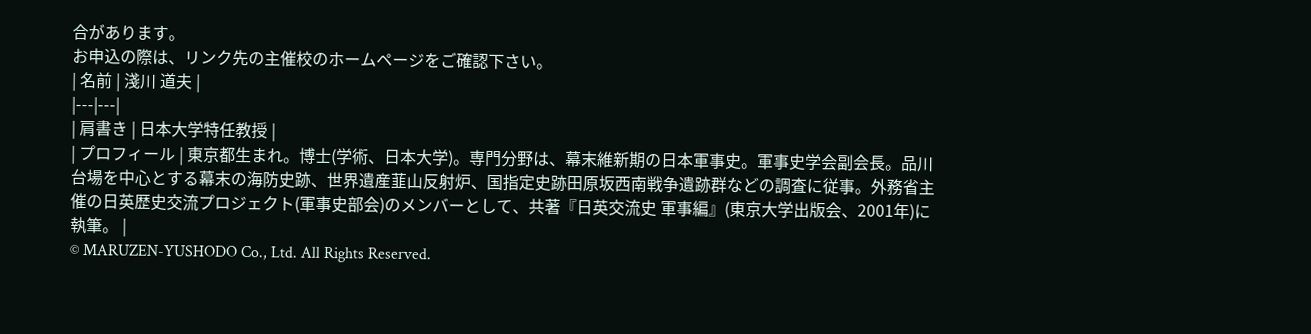合があります。
お申込の際は、リンク先の主催校のホームページをご確認下さい。
| 名前 | 淺川 道夫 |
|---|---|
| 肩書き | 日本大学特任教授 |
| プロフィール | 東京都生まれ。博士(学術、日本大学)。専門分野は、幕末維新期の日本軍事史。軍事史学会副会長。品川台場を中心とする幕末の海防史跡、世界遺産韮山反射炉、国指定史跡田原坂西南戦争遺跡群などの調査に従事。外務省主催の日英歴史交流プロジェクト(軍事史部会)のメンバーとして、共著『日英交流史 軍事編』(東京大学出版会、2001年)に執筆。 |
© MARUZEN-YUSHODO Co., Ltd. All Rights Reserved.